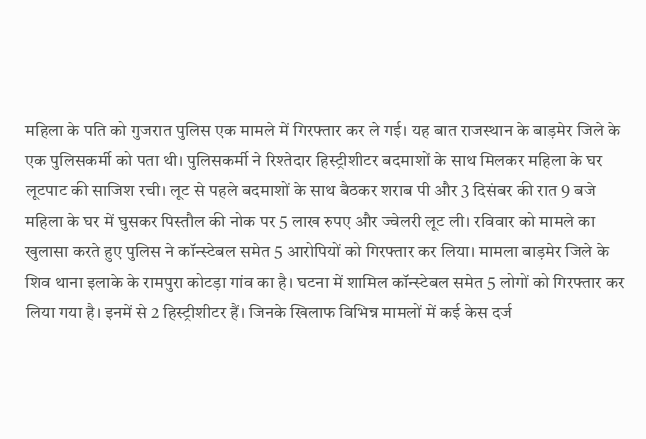महिला के पति को गुजरात पुलिस एक मामले में गिरफ्तार कर ले गई। यह बात राजस्थान के बाड़मेर जिले के एक पुलिसकर्मी को पता थी। पुलिसकर्मी ने रिश्तेदार हिस्ट्रीशीटर बदमाशों के साथ मिलकर महिला के घर लूटपाट की साजिश रची। लूट से पहले बदमाशों के साथ बैठकर शराब पी और 3 दिसंबर की रात 9 बजे महिला के घर में घुसकर पिस्तौल की नोक पर 5 लाख रुपए और ज्वेलरी लूट ली। रविवार को मामले का खुलासा करते हुए पुलिस ने कॉन्स्टेबल समेत 5 आरोपियों को गिरफ्तार कर लिया। मामला बाड़मेर जिले के शिव थाना इलाके के रामपुरा कोटड़ा गांव का है। घटना में शामिल कॉन्स्टेबल समेत 5 लोगों को गिरफ्तार कर लिया गया है। इनमें से 2 हिस्ट्रीशीटर हैं। जिनके खिलाफ विभिन्न मामलों में कई केस दर्ज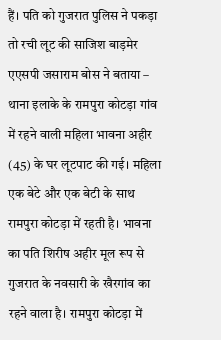हैं। पति को गुजरात पुलिस ने पकड़ा तो रची लूट की साजिश बाड़मेर एएसपी जसाराम बोस ने बताया – थाना इलाके के रामपुरा कोटड़ा गांव में रहने वाली महिला भावना अहीर (45) के घर लूटपाट की गई। महिला एक बेटे और एक बेटी के साथ रामपुरा कोटड़ा में रहती है। भावना का पति शिरीष अहीर मूल रूप से गुजरात के नवसारी के खैरगांव का रहने वाला है। रामपुरा कोटड़ा में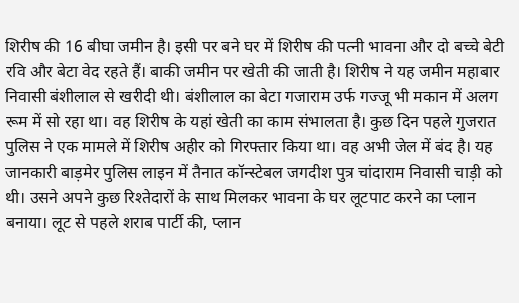शिरीष की 16 बीघा जमीन है। इसी पर बने घर में शिरीष की पत्नी भावना और दो बच्चे बेटी रवि और बेटा वेद रहते हैं। बाकी जमीन पर खेती की जाती है। शिरीष ने यह जमीन महाबार निवासी बंशीलाल से खरीदी थी। बंशीलाल का बेटा गजाराम उर्फ गज्जू भी मकान में अलग रूम में सो रहा था। वह शिरीष के यहां खेती का काम संभालता है। कुछ दिन पहले गुजरात पुलिस ने एक मामले में शिरीष अहीर को गिरफ्तार किया था। वह अभी जेल में बंद है। यह जानकारी बाड़मेर पुलिस लाइन में तैनात कॉन्स्टेबल जगदीश पुत्र चांदाराम निवासी चाड़ी को थी। उसने अपने कुछ रिश्तेदारों के साथ मिलकर भावना के घर लूटपाट करने का प्लान बनाया। लूट से पहले शराब पार्टी की, प्लान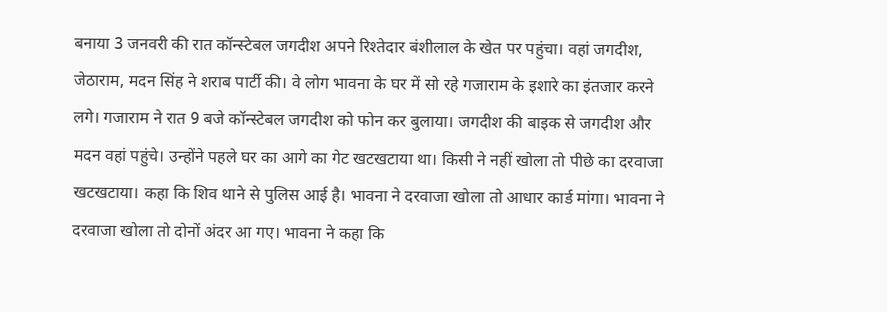बनाया 3 जनवरी की रात कॉन्स्टेबल जगदीश अपने रिश्तेदार बंशीलाल के खेत पर पहुंचा। वहां जगदीश, जेठाराम, मदन सिंह ने शराब पार्टी की। वे लोग भावना के घर में सो रहे गजाराम के इशारे का इंतजार करने लगे। गजाराम ने रात 9 बजे कॉन्स्टेबल जगदीश को फोन कर बुलाया। जगदीश की बाइक से जगदीश और मदन वहां पहुंचे। उन्होंने पहले घर का आगे का गेट खटखटाया था। किसी ने नहीं खोला तो पीछे का दरवाजा खटखटाया। कहा कि शिव थाने से पुलिस आई है। भावना ने दरवाजा खोला तो आधार कार्ड मांगा। भावना ने दरवाजा खोला तो दोनों अंदर आ गए। भावना ने कहा कि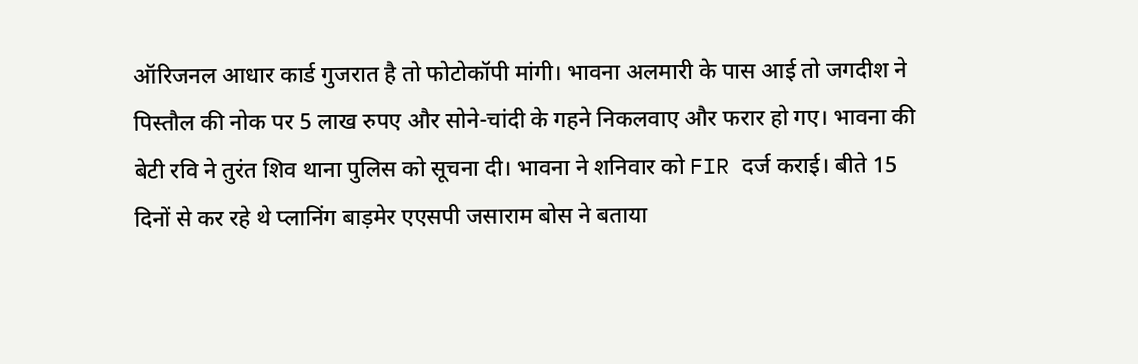ऑरिजनल आधार कार्ड गुजरात है तो फोटोकॉपी मांगी। भावना अलमारी के पास आई तो जगदीश ने पिस्तौल की नोक पर 5 लाख रुपए और सोने-चांदी के गहने निकलवाए और फरार हो गए। भावना की बेटी रवि ने तुरंत शिव थाना पुलिस को सूचना दी। भावना ने शनिवार को FIR दर्ज कराई। बीते 15 दिनों से कर रहे थे प्लानिंग बाड़मेर एएसपी जसाराम बोस ने बताया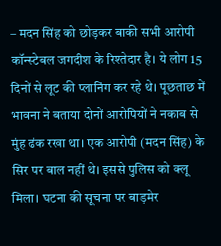– मदन सिंह को छोड़कर बाकी सभी आरोपी कॉन्स्टेबल जगदीश के रिश्तेदार है। ये लोग 15 दिनों से लूट की प्लानिंग कर रहे थे। पूछताछ में भावना ने बताया दोनों आरोपियों ने नकाब से मुंह ढंक रखा था। एक आरोपी (मदन सिंह) के सिर पर बाल नहीं थे। इससे पुलिस को क्लू मिला। घटना की सूचना पर बाड़मेर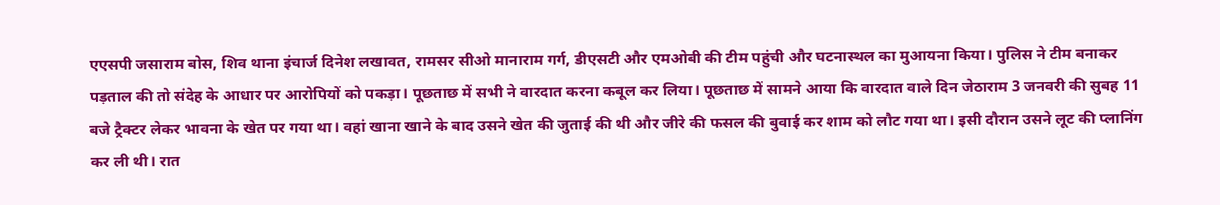एएसपी जसाराम बोस, शिव थाना इंचार्ज दिनेश लखावत, रामसर सीओ मानाराम गर्ग, डीएसटी और एमओबी की टीम पहुंची और घटनास्थल का मुआयना किया। पुलिस ने टीम बनाकर पड़ताल की तो संदेह के आधार पर आरोपियों को पकड़ा। पूछताछ में सभी ने वारदात करना कबूल कर लिया। पूछताछ में सामने आया कि वारदात वाले दिन जेठाराम 3 जनवरी की सुबह 11 बजे ट्रैक्टर लेकर भावना के खेत पर गया था। वहां खाना खाने के बाद उसने खेत की जुताई की थी और जीरे की फसल की बुवाई कर शाम को लौट गया था। इसी दौरान उसने लूट की प्लानिंग कर ली थी। रात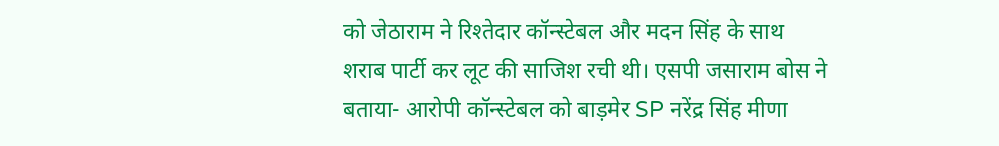को जेठाराम ने रिश्तेदार कॉन्स्टेबल और मदन सिंह के साथ शराब पार्टी कर लूट की साजिश रची थी। एसपी जसाराम बोस ने बताया- आरोपी कॉन्स्टेबल को बाड़मेर SP नरेंद्र सिंह मीणा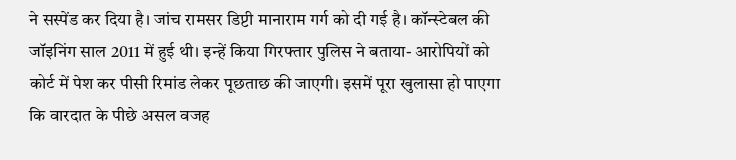ने सस्पेंड कर दिया है। जांच रामसर डिप्टी मानाराम गर्ग को दी गई है। कॉन्स्टेबल की जॉइनिंग साल 2011 में हुई थी। इन्हें किया गिरफ्तार पुलिस ने बताया- आरोपियों को कोर्ट में पेश कर पीसी रिमांड लेकर पूछताछ की जाएगी। इसमें पूरा खुलासा हो पाएगा कि वारदात के पीछे असल वजह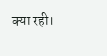क्या रही।